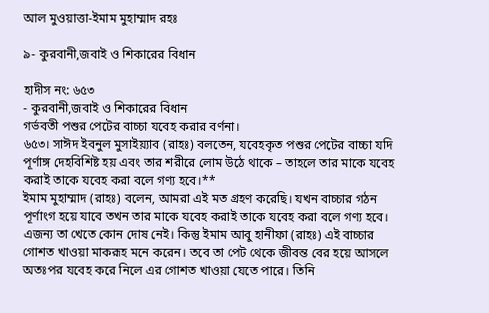আল মুওয়াত্তা-ইমাম মুহাম্মাদ রহঃ

৯- কুরবানী,জবাই ও শিকারের বিধান

হাদীস নং: ৬৫৩
- কুরবানী,জবাই ও শিকারের বিধান
গর্ভবতী পশুর পেটের বাচ্চা যবেহ করার বর্ণনা।
৬৫৩। সাঈদ ইবনুল মুসাইয়্যাব (রাহঃ) বলতেন, যবেহকৃত পশুর পেটের বাচ্চা যদি পূর্ণাঙ্গ দেহবিশিষ্ট হয় এবং তার শরীরে লোম উঠে থাকে – তাহলে তার মাকে যবেহ করাই তাকে যবেহ করা বলে গণ্য হবে।**
ইমাম মুহাম্মাদ (রাহঃ) বলেন, আমরা এই মত গ্রহণ করেছি। যখন বাচ্চার গঠন পূর্ণাংগ হয়ে যাবে তখন তার মাকে যবেহ করাই তাকে যবেহ করা বলে গণ্য হবে। এজন্য তা খেতে কোন দোষ নেই। কিন্তু ইমাম আবু হানীফা (রাহঃ) এই বাচ্চার গোশত খাওয়া মাকরূহ মনে করেন। তবে তা পেট থেকে জীবন্ত বের হয়ে আসলে অতঃপর যবেহ করে নিলে এর গোশত খাওয়া যেতে পারে। তিনি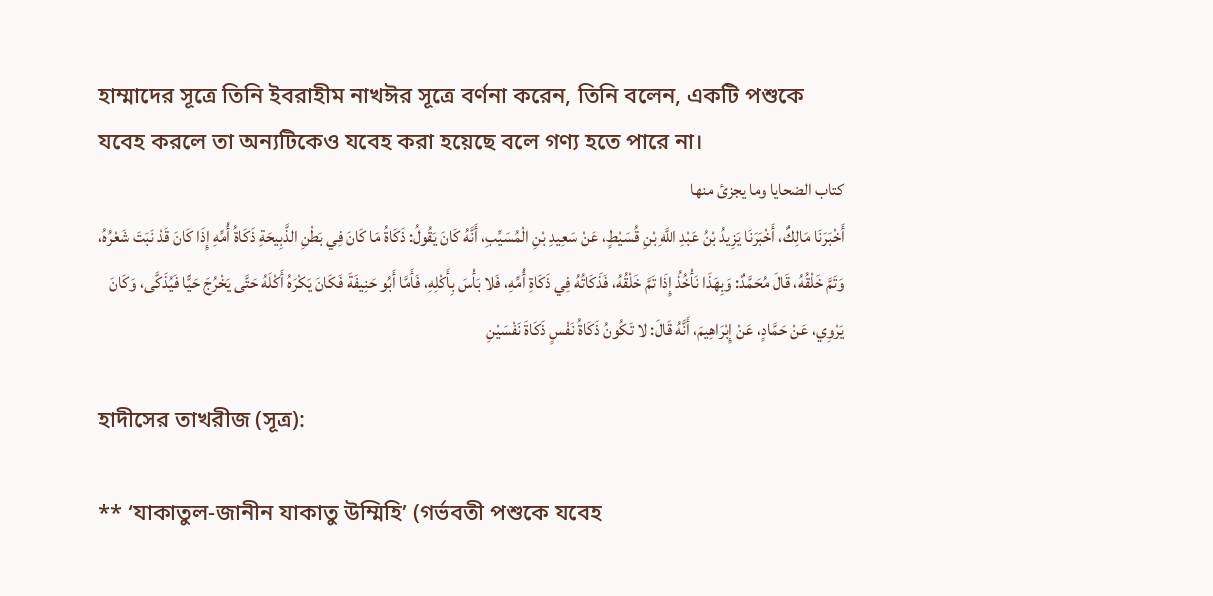হাম্মাদের সূত্রে তিনি ইবরাহীম নাখঈর সূত্রে বর্ণনা করেন, তিনি বলেন, একটি পশুকে যবেহ করলে তা অন্যটিকেও যবেহ করা হয়েছে বলে গণ্য হতে পারে না।
كتاب الضحايا وما يجزئ منها
أَخْبَرَنَا مَالِكٌ، أَخْبَرَنَا يَزِيدُ بْنُ عَبْدِ اللَّهِ بْنِ قُسَيْطٍ، عَنْ سَعِيدِ بْنِ الْمُسَيِّبِ، أَنَّهُ كَانَ يَقُولُ: ذَكَاةُ مَا كَانَ فِي بَطْنِ الذَّبِيحَةِ ذَكَاةُ أُمِّهِ إِذَا كَانَ قَدْ نَبَتَ شَعْرُهُ، وَتَمَّ خَلْقُهُ، قَالَ مُحَمَّدٌ: وَبِهَذَا نَأْخُذُ إِذَا تَمَّ خَلْقُهُ، فَذَكَاتُهُ فِي ذَكَاةِ أُمِّهِ، فَلا بَأْسَ بِأَكْلِهِ، فَأَمَّا أَبُو حَنِيفَةَ فَكَانَ يَكْرَهُ أَكْلَهُ حَتَّى يَخْرُجَ حَيًّا فَيُذَكَّى، وَكَانَ يَرْوِي، عَنْ حَمَّادٍ، عَنْ إِبْرَاهِيمَ، أَنَّهُ قَالَ: لا تَكُونُ ذَكَاةُ نَفْسٍ ذَكَاةَ نَفْسَيْنِ

হাদীসের তাখরীজ (সূত্র):

** ‘যাকাতুল-জানীন যাকাতু উম্মিহি’ (গর্ভবতী পশুকে যবেহ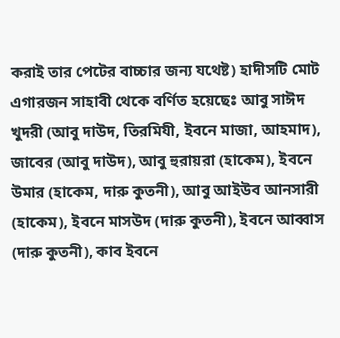করাই তার পেটের বাচ্চার জন্য যথেষ্ট) হাদীসটি মোট এগারজন সাহাবী থেকে বর্ণিত হয়েছেঃ আবু সাঈদ খুদরী (আবু দাউদ, তিরমিযী, ইবনে মাজা, আহমাদ), জাবের (আবু দাউদ), আবু হুরায়রা (হাকেম), ইবনে উমার (হাকেম, দারু কুতনী), আবু আইউব আনসারী (হাকেম), ইবনে মাসউদ (দারু কুতনী), ইবনে আব্বাস (দারু কুতনী), কাব ইবনে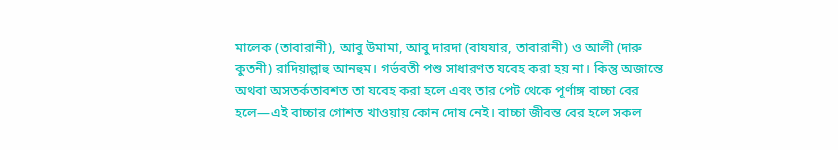মালেক (তাবারানী), আবু উমামা, আবু দারদা (বাযযার, তাবারানী) ও আলী (দারু কুতনী) রাদিয়াল্লাহু আনহুম। গর্ভবতী পশু সাধারণত যবেহ করা হয় না। কিন্তু অজান্তে অথবা অসতর্কতাবশত তা যবেহ করা হলে এবং তার পেট থেকে পূর্ণাঙ্গ বাচ্চা বের হলে—এই বাচ্চার গোশত খাওয়ায় কোন দোষ নেই। বাচ্চা জীবন্ত বের হলে সকল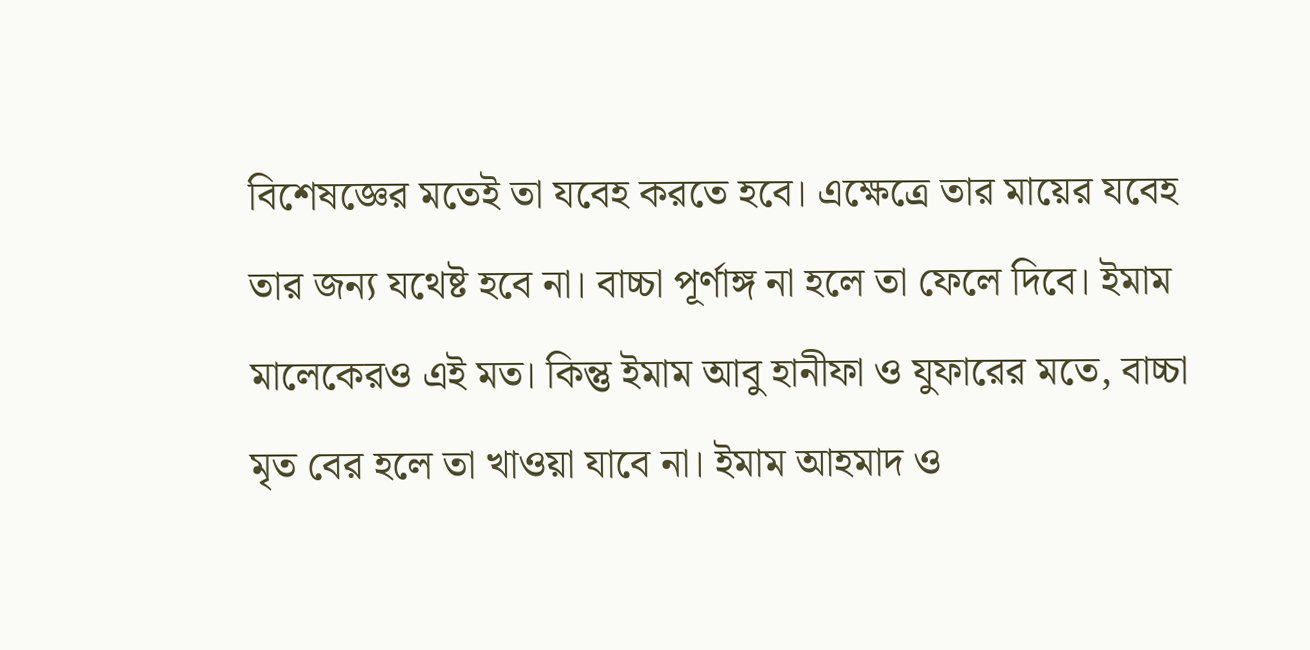বিশেষজ্ঞের মতেই তা যবেহ করতে হবে। এক্ষেত্রে তার মায়ের যবেহ তার জন্য যথেষ্ট হবে না। বাচ্চা পূর্ণাঙ্গ না হলে তা ফেলে দিবে। ইমাম মালেকেরও এই মত। কিন্তু ইমাম আবু হানীফা ও যুফারের মতে, বাচ্চা মৃত বের হলে তা খাওয়া যাবে না। ইমাম আহমাদ ও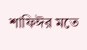শাফিঈর মতে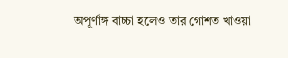অপূর্ণাঙ্গ বাচ্চা হলেও তার গোশত খাওয়া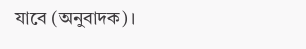যাবে (অনুবাদক)।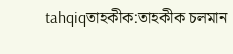tahqiqতাহকীক:তাহকীক চলমান